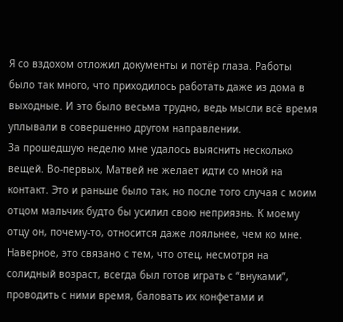Я со вздохом отложил документы и потёр глаза. Работы было так много, что приходилось работать даже из дома в выходные. И это было весьма трудно, ведь мысли всё время уплывали в совершенно другом направлении.
За прошедшую неделю мне удалось выяснить несколько вещей. Во-первых, Матвей не желает идти со мной на контакт. Это и раньше было так, но после того случая с моим отцом мальчик будто бы усилил свою неприязнь. К моему отцу он, почему-то, относится даже лояльнее, чем ко мне.
Наверное, это связано с тем, что отец, несмотря на солидный возраст, всегда был готов играть с “внуками”, проводить с ними время, баловать их конфетами и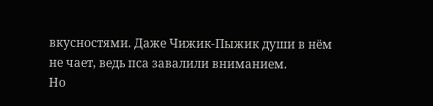вкусностями. Даже Чижик-Пыжик души в нём не чает, ведь пса завалили вниманием.
Но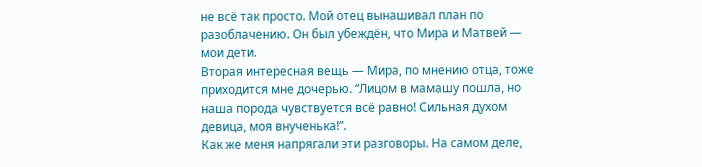не всё так просто. Мой отец вынашивал план по разоблачению. Он был убеждён, что Мира и Матвей — мои дети.
Вторая интересная вещь — Мира, по мнению отца, тоже приходится мне дочерью. “Лицом в мамашу пошла, но наша порода чувствуется всё равно! Сильная духом девица, моя внученька!”.
Как же меня напрягали эти разговоры. На самом деле,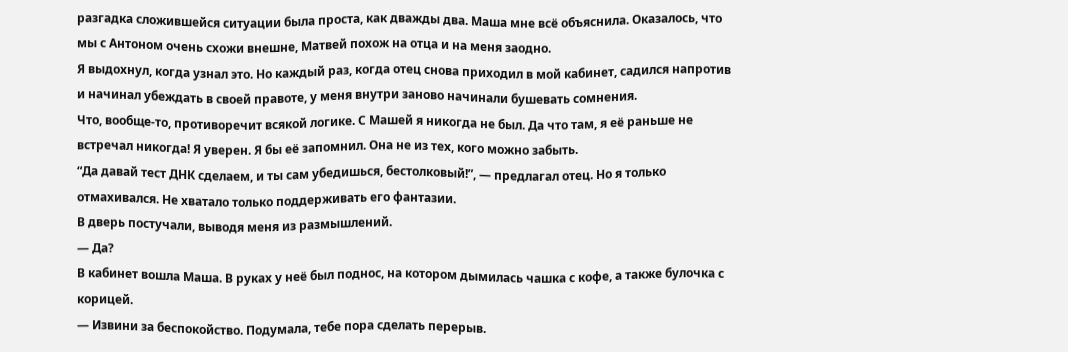разгадка сложившейся ситуации была проста, как дважды два. Маша мне всё объяснила. Оказалось, что мы с Антоном очень схожи внешне, Матвей похож на отца и на меня заодно.
Я выдохнул, когда узнал это. Но каждый раз, когда отец снова приходил в мой кабинет, садился напротив и начинал убеждать в своей правоте, у меня внутри заново начинали бушевать сомнения.
Что, вообще-то, противоречит всякой логике. С Машей я никогда не был. Да что там, я её раньше не встречал никогда! Я уверен. Я бы её запомнил. Она не из тех, кого можно забыть.
“Да давай тест ДНК сделаем, и ты сам убедишься, бестолковый!”, — предлагал отец. Но я только отмахивался. Не хватало только поддерживать его фантазии.
В дверь постучали, выводя меня из размышлений.
— Да?
В кабинет вошла Маша. В руках у неё был поднос, на котором дымилась чашка с кофе, а также булочка с корицей.
— Извини за беспокойство. Подумала, тебе пора сделать перерыв.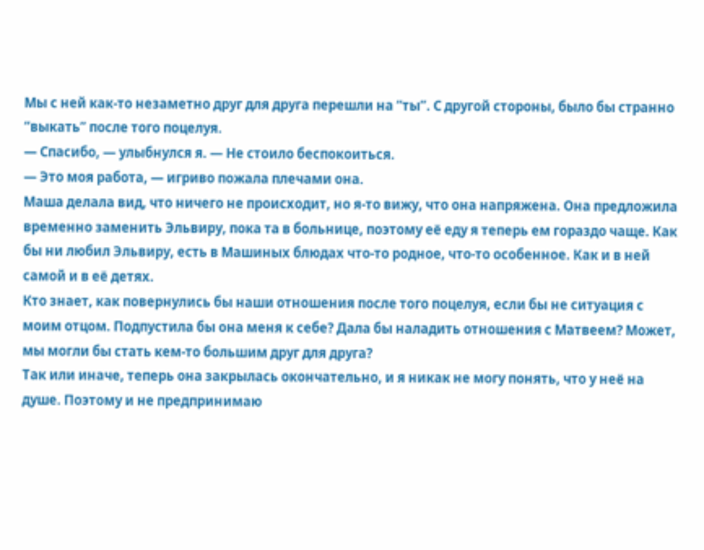Мы с ней как-то незаметно друг для друга перешли на “ты”. С другой стороны, было бы странно “выкать” после того поцелуя.
— Спасибо, — улыбнулся я. — Не стоило беспокоиться.
— Это моя работа, — игриво пожала плечами она.
Маша делала вид, что ничего не происходит, но я-то вижу, что она напряжена. Она предложила временно заменить Эльвиру, пока та в больнице, поэтому её еду я теперь ем гораздо чаще. Как бы ни любил Эльвиру, есть в Машиных блюдах что-то родное, что-то особенное. Как и в ней самой и в её детях.
Кто знает, как повернулись бы наши отношения после того поцелуя, если бы не ситуация с моим отцом. Подпустила бы она меня к себе? Дала бы наладить отношения с Матвеем? Может, мы могли бы стать кем-то большим друг для друга?
Так или иначе, теперь она закрылась окончательно, и я никак не могу понять, что у неё на душе. Поэтому и не предпринимаю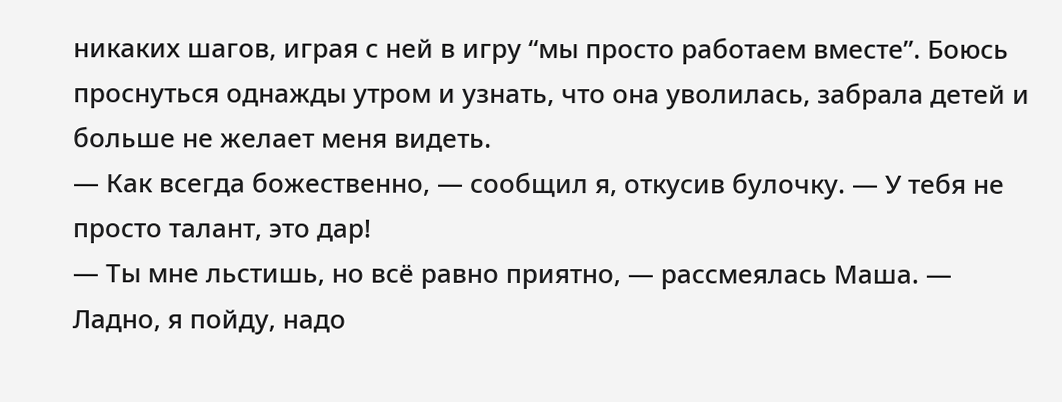никаких шагов, играя с ней в игру “мы просто работаем вместе”. Боюсь проснуться однажды утром и узнать, что она уволилась, забрала детей и больше не желает меня видеть.
— Как всегда божественно, — сообщил я, откусив булочку. — У тебя не просто талант, это дар!
— Ты мне льстишь, но всё равно приятно, — рассмеялась Маша. — Ладно, я пойду, надо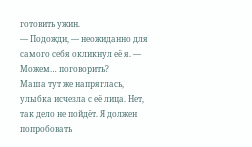готовить ужин.
— Подожди, — неожиданно для самого себя окликнул её я. — Можем… поговорить?
Маша тут же напряглась, улыбка исчезла с её лица. Нет, так дело не пойдёт. Я должен попробовать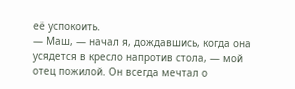её успокоить.
— Маш, — начал я, дождавшись, когда она усядется в кресло напротив стола, — мой отец пожилой. Он всегда мечтал о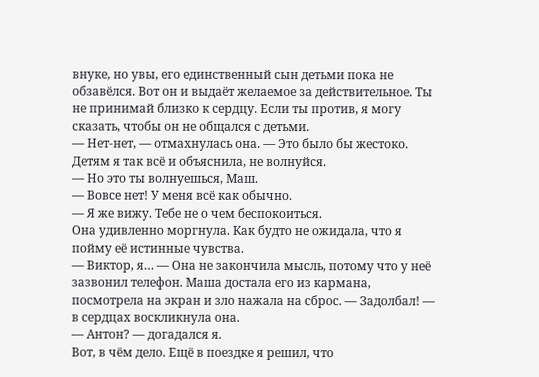внуке, но увы, его единственный сын детьми пока не обзавёлся. Вот он и выдаёт желаемое за действительное. Ты не принимай близко к сердцу. Если ты против, я могу сказать, чтобы он не общался с детьми.
— Нет-нет, — отмахнулась она. — Это было бы жестоко. Детям я так всё и объяснила, не волнуйся.
— Но это ты волнуешься, Маш.
— Вовсе нет! У меня всё как обычно.
— Я же вижу. Тебе не о чем беспокоиться.
Она удивленно моргнула. Как будто не ожидала, что я пойму её истинные чувства.
— Виктор, я… — Она не закончила мысль, потому что у неё зазвонил телефон. Маша достала его из кармана, посмотрела на экран и зло нажала на сброс. — Задолбал! — в сердцах воскликнула она.
— Антон? — догадался я.
Вот, в чём дело. Ещё в поездке я решил, что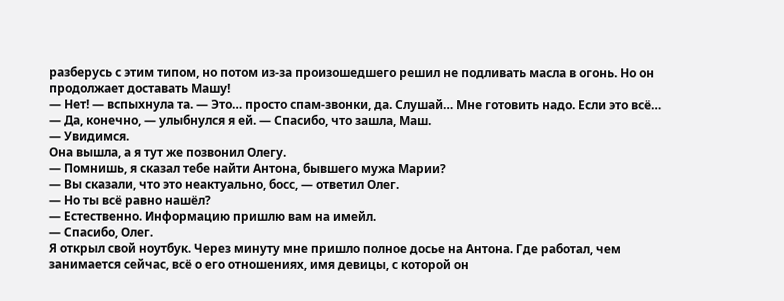разберусь с этим типом, но потом из-за произошедшего решил не подливать масла в огонь. Но он продолжает доставать Машу!
— Нет! — вспыхнула та. — Это… просто спам-звонки, да. Слушай… Мне готовить надо. Если это всё…
— Да, конечно, — улыбнулся я ей. — Спасибо, что зашла, Маш.
— Увидимся.
Она вышла, а я тут же позвонил Олегу.
— Помнишь, я сказал тебе найти Антона, бывшего мужа Марии?
— Вы сказали, что это неактуально, босс, — ответил Олег.
— Но ты всё равно нашёл?
— Естественно. Информацию пришлю вам на имейл.
— Спасибо, Олег.
Я открыл свой ноутбук. Через минуту мне пришло полное досье на Антона. Где работал, чем занимается сейчас, всё о его отношениях, имя девицы, с которой он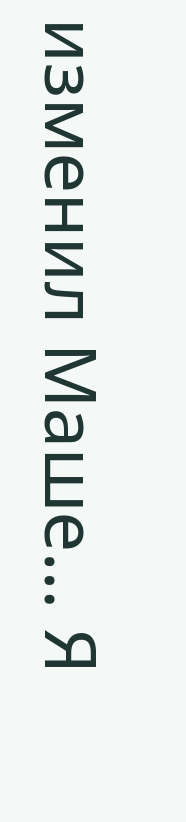изменил Маше… Я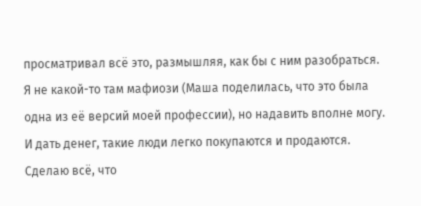просматривал всё это, размышляя, как бы с ним разобраться.
Я не какой-то там мафиози (Маша поделилась, что это была одна из её версий моей профессии), но надавить вполне могу. И дать денег, такие люди легко покупаются и продаются. Сделаю всё, что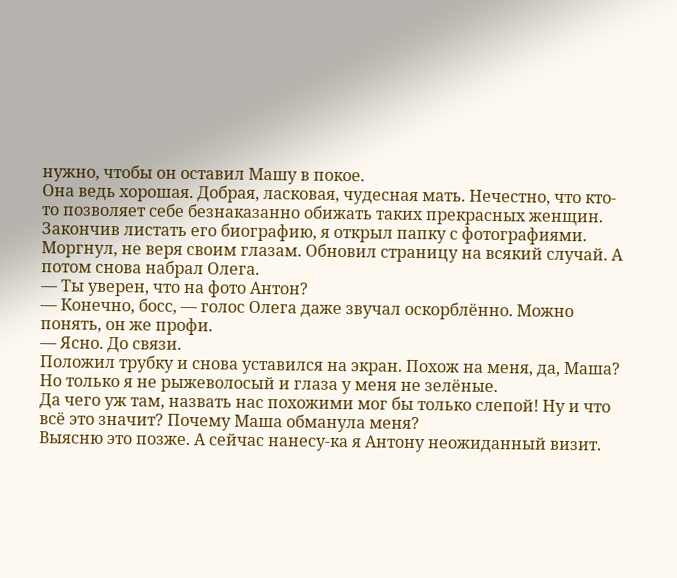нужно, чтобы он оставил Машу в покое.
Она ведь хорошая. Добрая, ласковая, чудесная мать. Нечестно, что кто-то позволяет себе безнаказанно обижать таких прекрасных женщин.
Закончив листать его биографию, я открыл папку с фотографиями. Моргнул, не веря своим глазам. Обновил страницу на всякий случай. А потом снова набрал Олега.
— Ты уверен, что на фото Антон?
— Конечно, босс, — голос Олега даже звучал оскорблённо. Можно понять, он же профи.
— Ясно. До связи.
Положил трубку и снова уставился на экран. Похож на меня, да, Маша? Но только я не рыжеволосый и глаза у меня не зелёные.
Да чего уж там, назвать нас похожими мог бы только слепой! Ну и что всё это значит? Почему Маша обманула меня?
Выясню это позже. А сейчас нанесу-ка я Антону неожиданный визит.